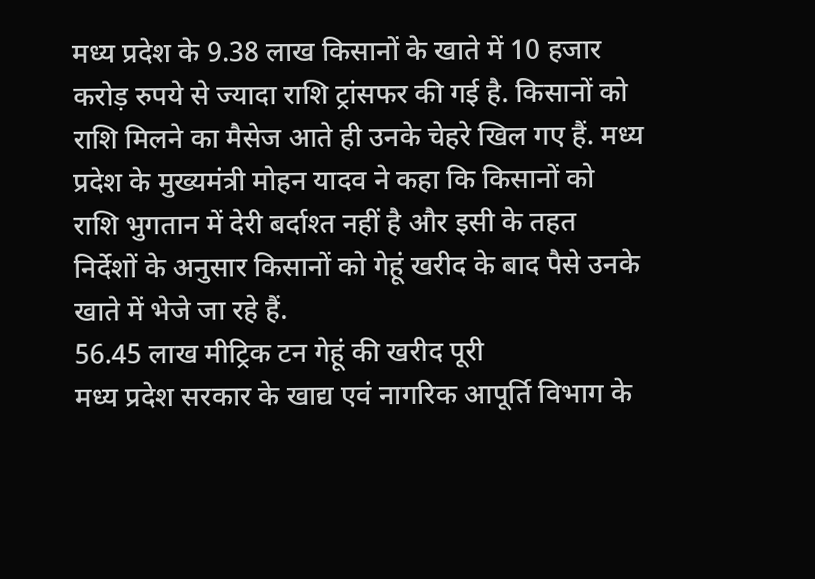मध्य प्रदेश के 9.38 लाख किसानों के खाते में 10 हजार करोड़ रुपये से ज्यादा राशि ट्रांसफर की गई है. किसानों को राशि मिलने का मैसेज आते ही उनके चेहरे खिल गए हैं. मध्य प्रदेश के मुख्यमंत्री मोहन यादव ने कहा कि किसानों को राशि भुगतान में देरी बर्दाश्त नहीं है और इसी के तहत निर्देशों के अनुसार किसानों को गेहूं खरीद के बाद पैसे उनके खाते में भेजे जा रहे हैं.
56.45 लाख मीट्रिक टन गेहूं की खरीद पूरी
मध्य प्रदेश सरकार के खाद्य एवं नागरिक आपूर्ति विभाग के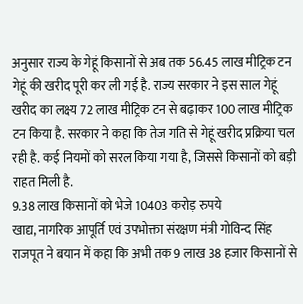अनुसार राज्य के गेहूं किसानों से अब तक 56.45 लाख मीट्रिक टन गेहूं की खरीद पूरी कर ली गई है. राज्य सरकार ने इस साल गेहूं खरीद का लक्ष्य 72 लाख मीट्रिक टन से बढ़ाकर 100 लाख मीट्रिक टन किया है. सरकार ने कहा कि तेज गति से गेहूं खरीद प्रक्रिया चल रही है. कई नियमों को सरल किया गया है, जिससे किसानों को बड़ी राहत मिली है.
9.38 लाख किसानों को भेजे 10403 करोड़ रुपये
खाद्य, नागरिक आपूर्ति एवं उपभोक्ता संरक्षण मंत्री गोविन्द सिंह राजपूत ने बयान में कहा कि अभी तक 9 लाख 38 हजार किसानों से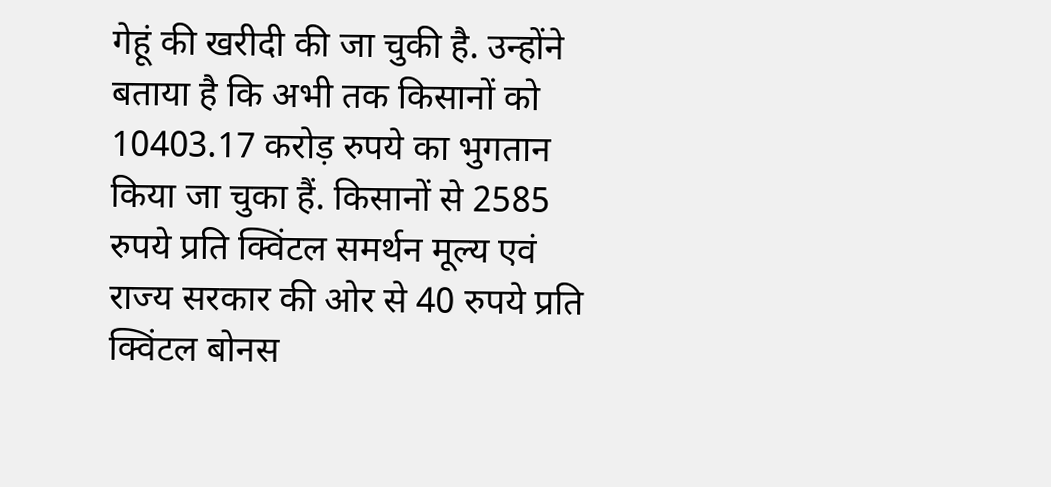गेहूं की खरीदी की जा चुकी है. उन्होंने बताया है कि अभी तक किसानों को 10403.17 करोड़ रुपये का भुगतान किया जा चुका हैं. किसानों से 2585 रुपये प्रति क्विंटल समर्थन मूल्य एवं राज्य सरकार की ओर से 40 रुपये प्रति क्विंटल बोनस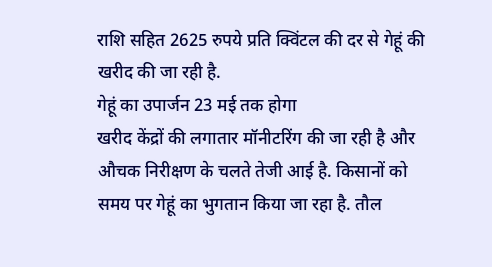राशि सहित 2625 रुपये प्रति क्विंटल की दर से गेहूं की खरीद की जा रही है.
गेहूं का उपार्जन 23 मई तक होगा
खरीद केंद्रों की लगातार मॉनीटरिंग की जा रही है और औचक निरीक्षण के चलते तेजी आई है. किसानों को समय पर गेहूं का भुगतान किया जा रहा है. तौल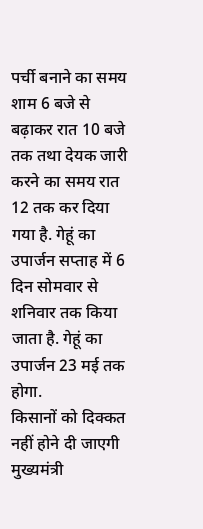पर्ची बनाने का समय शाम 6 बजे से बढ़ाकर रात 10 बजे तक तथा देयक जारी करने का समय रात 12 तक कर दिया गया है. गेहूं का उपार्जन सप्ताह में 6 दिन सोमवार से शनिवार तक किया जाता है. गेहूं का उपार्जन 23 मई तक होगा.
किसानों को दिक्कत नहीं होने दी जाएगी
मुख्यमंत्री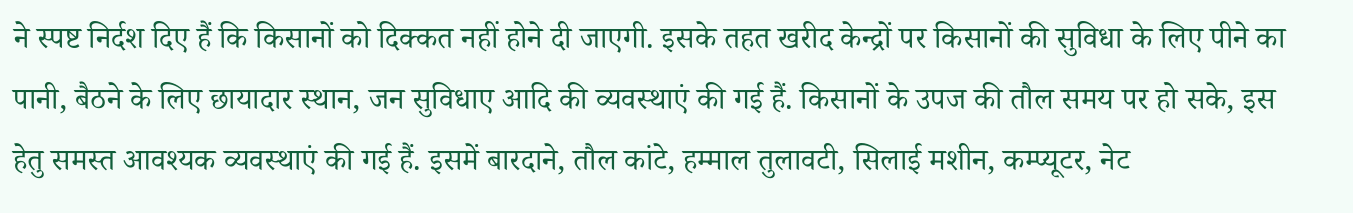ने स्पष्ट निर्दश दिए हैं कि किसानों को दिक्कत नहीं होने दी जाएगी. इसके तहत खरीद केन्द्रों पर किसानों की सुविधा के लिए पीने का पानी, बैठने के लिए छायादार स्थान, जन सुविधाए आदि की व्यवस्थाएं की गई हैं. किसानों के उपज की तौल समय पर हो सके, इस हेतु समस्त आवश्यक व्यवस्थाएं की गई हैं. इसमें बारदाने, तौल कांटे, हम्माल तुलावटी, सिलाई मशीन, कम्प्यूटर, नेट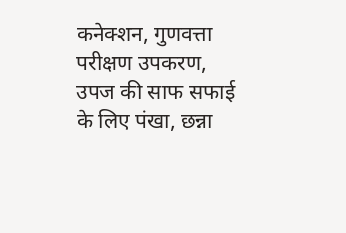कनेक्शन, गुणवत्ता परीक्षण उपकरण, उपज की साफ सफाई के लिए पंखा, छन्ना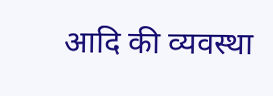आदि की व्यवस्था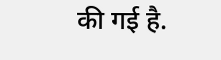की गई है.